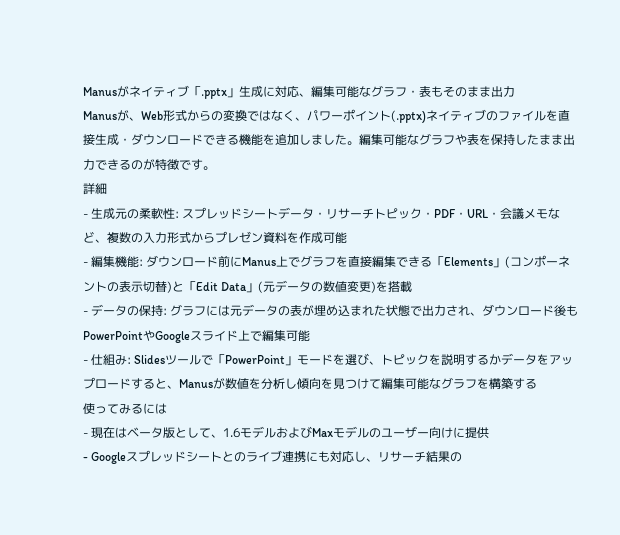Manusがネイティブ「.pptx」生成に対応、編集可能なグラフ・表もそのまま出力
Manusが、Web形式からの変換ではなく、パワーポイント(.pptx)ネイティブのファイルを直接生成・ダウンロードできる機能を追加しました。編集可能なグラフや表を保持したまま出力できるのが特徴です。
詳細
- 生成元の柔軟性: スプレッドシートデータ・リサーチトピック・PDF・URL・会議メモなど、複数の入力形式からプレゼン資料を作成可能
- 編集機能: ダウンロード前にManus上でグラフを直接編集できる「Elements」(コンポーネントの表示切替)と「Edit Data」(元データの数値変更)を搭載
- データの保持: グラフには元データの表が埋め込まれた状態で出力され、ダウンロード後もPowerPointやGoogleスライド上で編集可能
- 仕組み: Slidesツールで「PowerPoint」モードを選び、トピックを説明するかデータをアップロードすると、Manusが数値を分析し傾向を見つけて編集可能なグラフを構築する
使ってみるには
- 現在はベータ版として、1.6モデルおよびMaxモデルのユーザー向けに提供
- Googleスプレッドシートとのライブ連携にも対応し、リサーチ結果の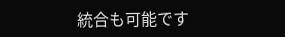統合も可能です